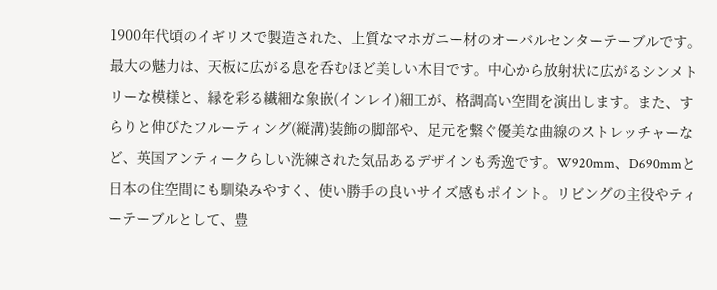1900年代頃のイギリスで製造された、上質なマホガニー材のオーバルセンターテーブルです。最大の魅力は、天板に広がる息を呑むほど美しい木目です。中心から放射状に広がるシンメトリーな模様と、縁を彩る繊細な象嵌(インレイ)細工が、格調高い空間を演出します。また、すらりと伸びたフルーティング(縦溝)装飾の脚部や、足元を繋ぐ優美な曲線のストレッチャーなど、英国アンティークらしい洗練された気品あるデザインも秀逸です。W920mm、D690mmと日本の住空間にも馴染みやすく、使い勝手の良いサイズ感もポイント。リビングの主役やティーテーブルとして、豊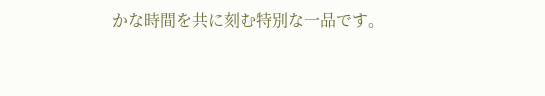かな時間を共に刻む特別な一品です。